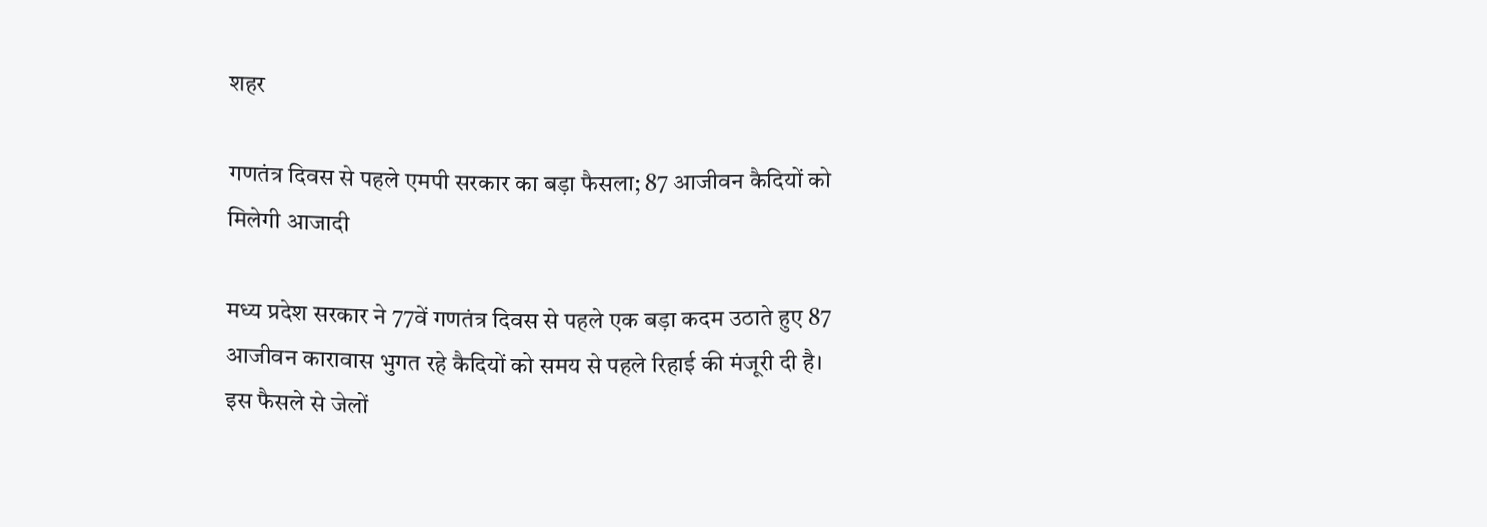शहर

गणतंत्र दिवस से पहले एमपी सरकार का बड़ा फैसला; 87 आजीवन कैदियों को मिलेगी आजादी

मध्य प्रदेश सरकार ने 77वें गणतंत्र दिवस से पहले एक बड़ा कदम उठाते हुए 87 आजीवन कारावास भुगत रहे कैदियों को समय से पहले रिहाई की मंजूरी दी है। इस फैसले से जेलों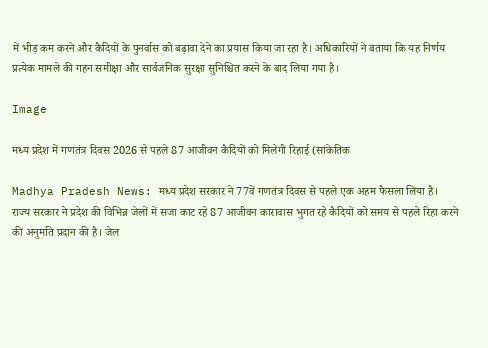में भीड़ कम करने और कैदियों के पुनर्वास को बढ़ावा देने का प्रयास किया जा रहा है। अधिकारियों ने बताया कि यह निर्णय प्रत्येक मामले की गहन समीक्षा और सार्वजनिक सुरक्षा सुनिश्चित करने के बाद लिया गया है।

Image

मध्य प्रदेश में गणतंत्र दिवस 2026 से पहले 87 आजीवन कैदियों को मिलेगी रिहाई (सांकेतिक

Madhya Pradesh News: मध्य प्रदेश सरकार ने 77वें गणतंत्र दिवस से पहले एक अहम फैसला लिया है। राज्य सरकार ने प्रदेश की विभिन्न जेलों में सजा काट रहे 87 आजीवन कारावास भुगत रहे कैदियों को समय से पहले रिहा करने की अनुमति प्रदान की है। जेल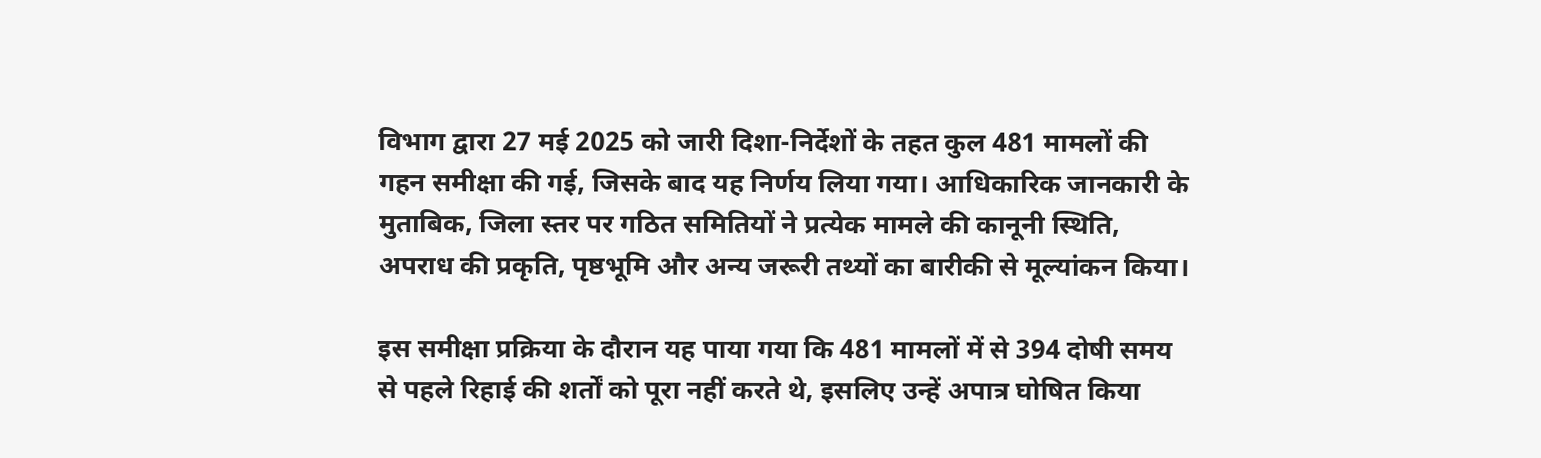विभाग द्वारा 27 मई 2025 को जारी दिशा-निर्देशों के तहत कुल 481 मामलों की गहन समीक्षा की गई, जिसके बाद यह निर्णय लिया गया। आधिकारिक जानकारी के मुताबिक, जिला स्तर पर गठित समितियों ने प्रत्येक मामले की कानूनी स्थिति, अपराध की प्रकृति, पृष्ठभूमि और अन्य जरूरी तथ्यों का बारीकी से मूल्यांकन किया।

इस समीक्षा प्रक्रिया के दौरान यह पाया गया कि 481 मामलों में से 394 दोषी समय से पहले रिहाई की शर्तों को पूरा नहीं करते थे, इसलिए उन्हें अपात्र घोषित किया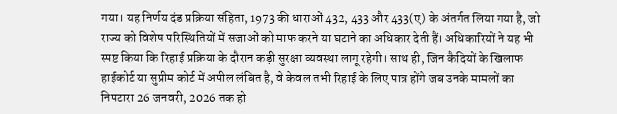गया। यह निर्णय दंड प्रक्रिया संहिता, 1973 की धाराओं 432, 433 और 433(ए) के अंतर्गत लिया गया है, जो राज्य को विशेष परिस्थितियों में सजाओं को माफ करने या घटाने का अधिकार देती हैं। अधिकारियों ने यह भी स्पष्ट किया कि रिहाई प्रक्रिया के दौरान कड़ी सुरक्षा व्यवस्था लागू रहेगी। साथ ही, जिन कैदियों के खिलाफ हाईकोर्ट या सुप्रीम कोर्ट में अपील लंबित है, वे केवल तभी रिहाई के लिए पात्र होंगे जब उनके मामलों का निपटारा 26 जनवरी, 2026 तक हो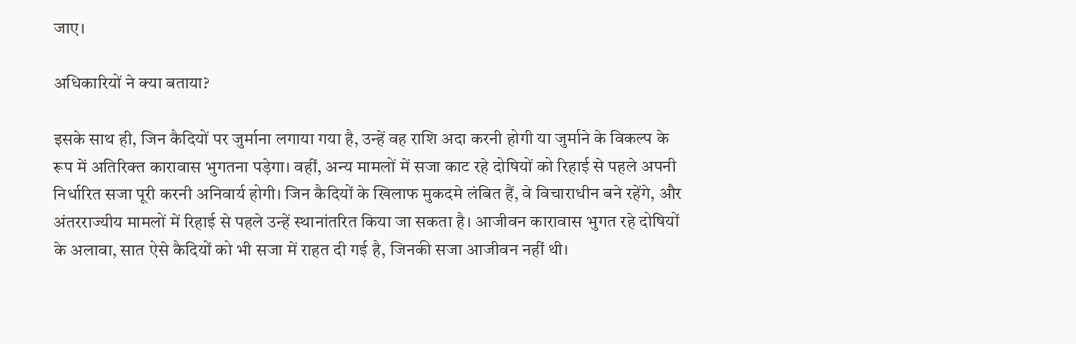जाए।

अधिकारियों ने क्या बताया?

इसके साथ ही, जिन कैदियों पर जुर्माना लगाया गया है, उन्हें वह राशि अदा करनी होगी या जुर्माने के विकल्प के रूप में अतिरिक्त कारावास भुगतना पड़ेगा। वहीं, अन्य मामलों में सजा काट रहे दोषियों को रिहाई से पहले अपनी निर्धारित सजा पूरी करनी अनिवार्य होगी। जिन कैदियों के खिलाफ मुकदमे लंबित हैं, वे विचाराधीन बने रहेंगे, और अंतरराज्यीय मामलों में रिहाई से पहले उन्हें स्थानांतरित किया जा सकता है। आजीवन कारावास भुगत रहे दोषियों के अलावा, सात ऐसे कैदियों को भी सजा में राहत दी गई है, जिनकी सजा आजीवन नहीं थी।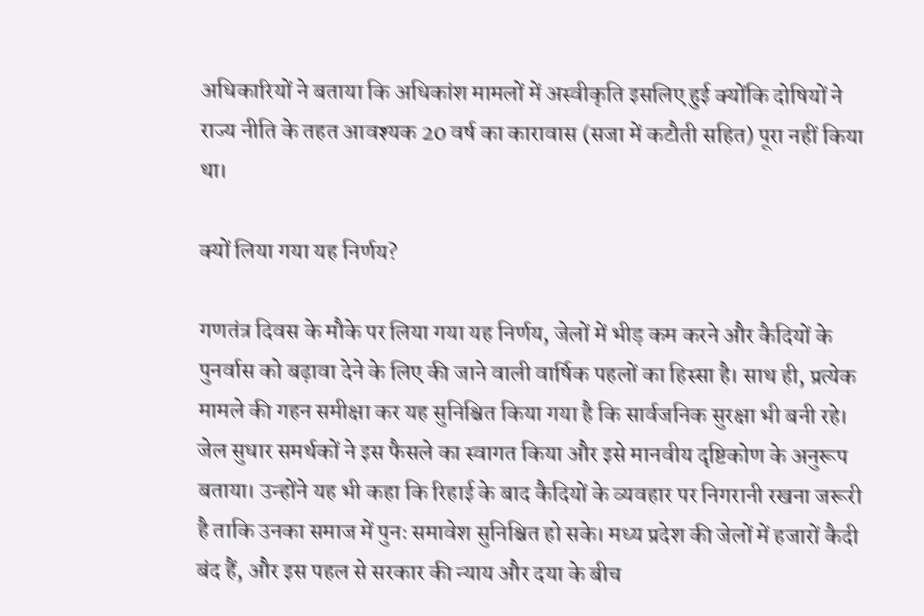अधिकारियों ने बताया कि अधिकांश मामलों में अस्वीकृति इसलिए हुई क्योंकि दोषियों ने राज्य नीति के तहत आवश्यक 20 वर्ष का कारावास (सजा में कटौती सहित) पूरा नहीं किया था।

क्यों लिया गया यह निर्णय?

गणतंत्र दिवस के मौके पर लिया गया यह निर्णय, जेलों में भीड़ कम करने और कैदियों के पुनर्वास को बढ़ावा देने के लिए की जाने वाली वार्षिक पहलों का हिस्सा है। साथ ही, प्रत्येक मामले की गहन समीक्षा कर यह सुनिश्चित किया गया है कि सार्वजनिक सुरक्षा भी बनी रहे। जेल सुधार समर्थकों ने इस फैसले का स्वागत किया और इसे मानवीय दृष्टिकोण के अनुरूप बताया। उन्होंने यह भी कहा कि रिहाई के बाद कैदियों के व्यवहार पर निगरानी रखना जरूरी है ताकि उनका समाज में पुनः समावेश सुनिश्चित हो सके। मध्य प्रदेश की जेलों में हजारों कैदी बंद हैं, और इस पहल से सरकार की न्याय और दया के बीच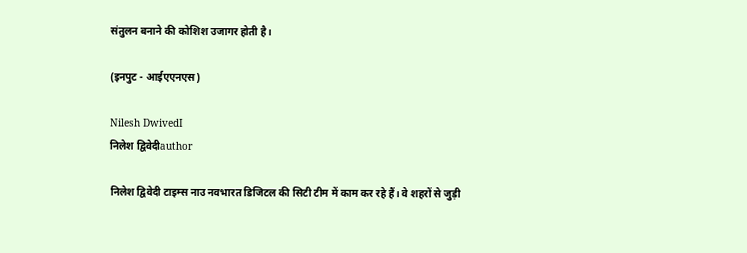संतुलन बनाने की कोशिश उजागर होती है।

(इनपुट - आईएएनएस)

Nilesh DwivedI
निलेश द्विवेदीauthor

निलेश द्विवेदी टाइम्स नाउ नवभारत डिजिटल की सिटी टीम में काम कर रहे हैं। वे शहरों से जुड़ी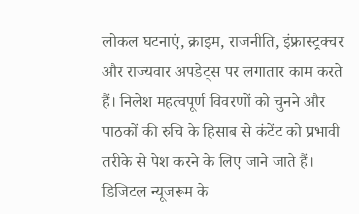लोकल घटनाएं, क्राइम, राजनीति, इंफ्रास्ट्रक्चर और राज्यवार अपडेट्स पर लगातार काम करते हैं। निलेश महत्वपूर्ण विवरणों को चुनने और पाठकों की रुचि के हिसाब से कंटेंट को प्रभावी तरीके से पेश करने के लिए जाने जाते हैं। डिजिटल न्यूजरूम के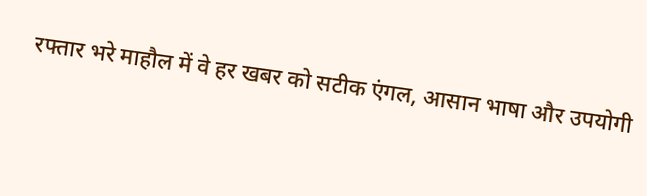रफ्तार भरे माहौल में वे हर खबर को सटीक एंगल, आसान भाषा और उपयोगी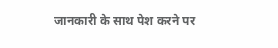जानकारी के साथ पेश करने पर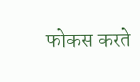फोकस करते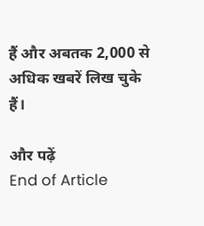हैं और अबतक 2,000 से अधिक खबरें लिख चुके हैं।

और पढ़ें
End of Article